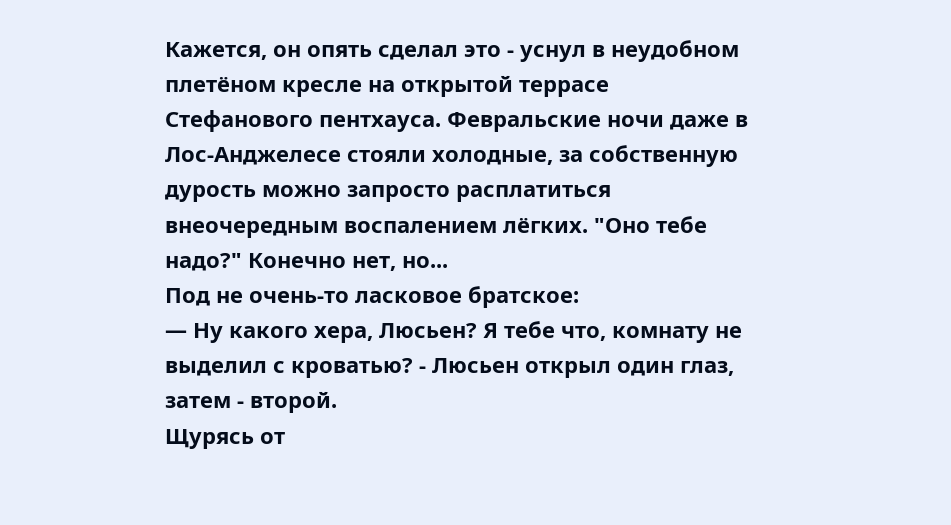Кажется, он опять сделал это - уснул в неудобном плетёном кресле на открытой террасе Стефанового пентхауса. Февральские ночи даже в Лос-Анджелесе стояли холодные, за собственную дурость можно запросто расплатиться внеочередным воспалением лёгких. "Оно тебе надо?" Конечно нет, но...
Под не очень-то ласковое братское:
— Ну какого хера, Люсьен? Я тебе что, комнату не выделил с кроватью? - Люсьен открыл один глаз, затем - второй.
Щурясь от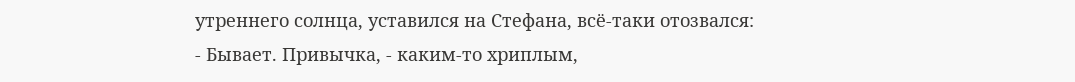утреннего солнца, уставился на Стефана, всё-таки отозвался:
- Бывает. Привычка, - каким-то хриплым,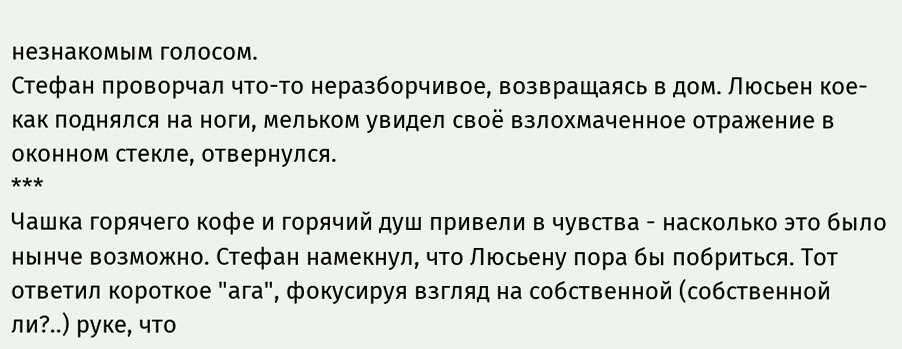незнакомым голосом.
Стефан проворчал что-то неразборчивое, возвращаясь в дом. Люсьен кое-как поднялся на ноги, мельком увидел своё взлохмаченное отражение в оконном стекле, отвернулся.
***
Чашка горячего кофе и горячий душ привели в чувства - насколько это было нынче возможно. Стефан намекнул, что Люсьену пора бы побриться. Тот ответил короткое "ага", фокусируя взгляд на собственной (собственной ли?..) руке, что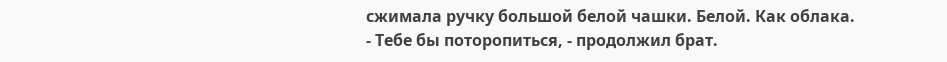сжимала ручку большой белой чашки. Белой. Как облака.
- Тебе бы поторопиться, - продолжил брат.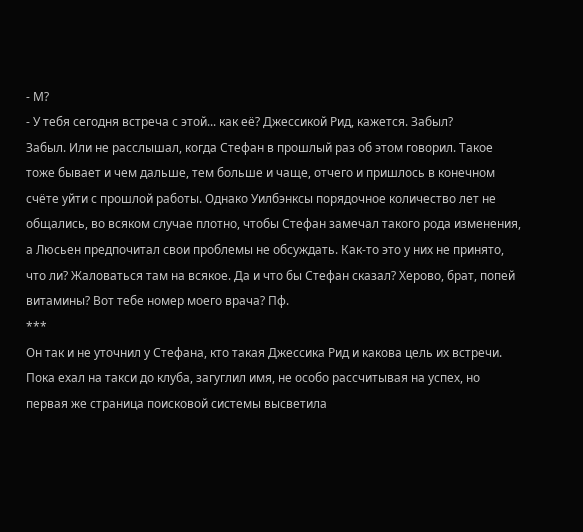- М?
- У тебя сегодня встреча с этой... как её? Джессикой Рид, кажется. Забыл?
Забыл. Или не расслышал, когда Стефан в прошлый раз об этом говорил. Такое тоже бывает и чем дальше, тем больше и чаще, отчего и пришлось в конечном счёте уйти с прошлой работы. Однако Уилбэнксы порядочное количество лет не общались, во всяком случае плотно, чтобы Стефан замечал такого рода изменения, а Люсьен предпочитал свои проблемы не обсуждать. Как-то это у них не принято, что ли? Жаловаться там на всякое. Да и что бы Стефан сказал? Херово, брат, попей витамины? Вот тебе номер моего врача? Пф.
***
Он так и не уточнил у Стефана, кто такая Джессика Рид и какова цель их встречи. Пока ехал на такси до клуба, загуглил имя, не особо рассчитывая на успех, но первая же страница поисковой системы высветила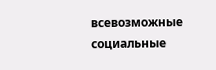всевозможные социальные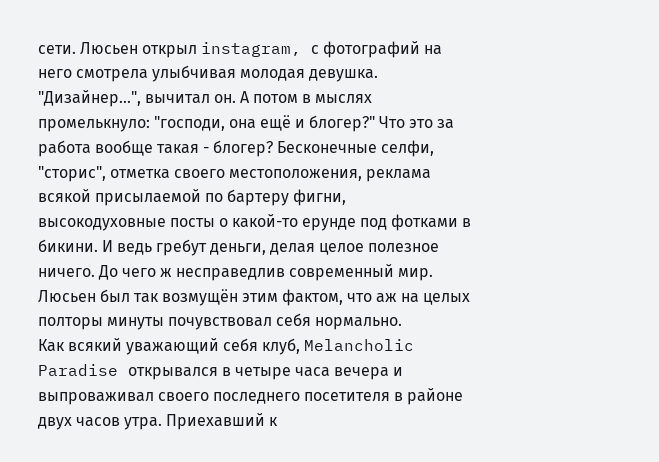сети. Люсьен открыл instagram, с фотографий на него смотрела улыбчивая молодая девушка. "Дизайнер...", вычитал он. А потом в мыслях промелькнуло: "господи, она ещё и блогер?" Что это за работа вообще такая - блогер? Бесконечные селфи, "сторис", отметка своего местоположения, реклама всякой присылаемой по бартеру фигни, высокодуховные посты о какой-то ерунде под фотками в бикини. И ведь гребут деньги, делая целое полезное ничего. До чего ж несправедлив современный мир. Люсьен был так возмущён этим фактом, что аж на целых полторы минуты почувствовал себя нормально.
Как всякий уважающий себя клуб, Melancholic Paradise открывался в четыре часа вечера и выпроваживал своего последнего посетителя в районе двух часов утра. Приехавший к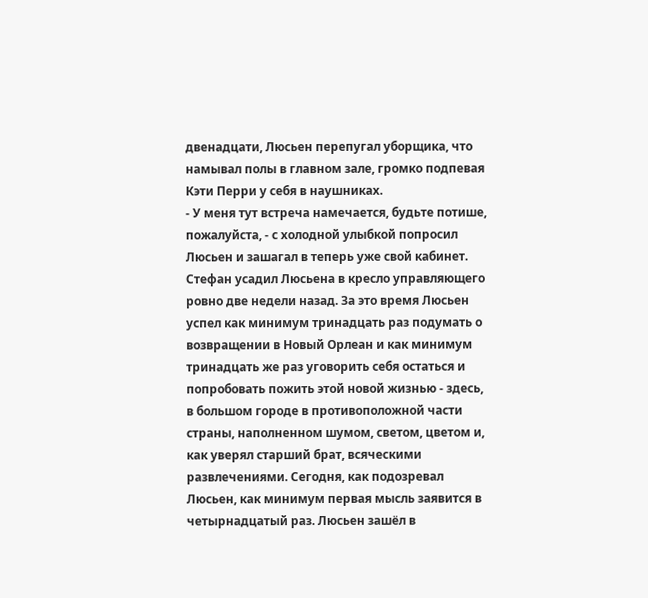двенадцати, Люсьен перепугал уборщика, что намывал полы в главном зале, громко подпевая Кэти Перри у себя в наушниках.
- У меня тут встреча намечается, будьте потише, пожалуйста, - с холодной улыбкой попросил Люсьен и зашагал в теперь уже свой кабинет.
Стефан усадил Люсьена в кресло управляющего ровно две недели назад. За это время Люсьен успел как минимум тринадцать раз подумать о возвращении в Новый Орлеан и как минимум тринадцать же раз уговорить себя остаться и попробовать пожить этой новой жизнью - здесь, в большом городе в противоположной части страны, наполненном шумом, светом, цветом и, как уверял старший брат, всяческими развлечениями. Сегодня, как подозревал Люсьен, как минимум первая мысль заявится в четырнадцатый раз. Люсьен зашёл в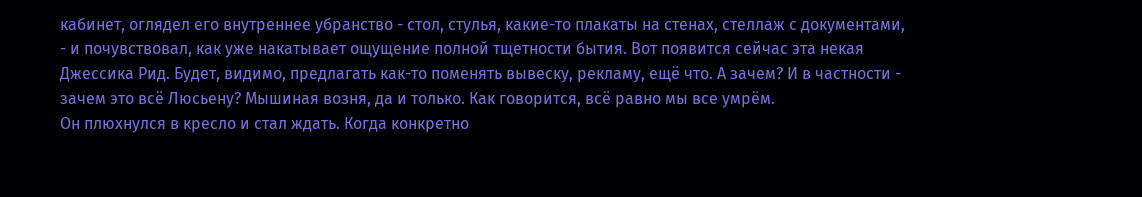кабинет, оглядел его внутреннее убранство - стол, стулья, какие-то плакаты на стенах, стеллаж с документами, - и почувствовал, как уже накатывает ощущение полной тщетности бытия. Вот появится сейчас эта некая Джессика Рид. Будет, видимо, предлагать как-то поменять вывеску, рекламу, ещё что. А зачем? И в частности - зачем это всё Люсьену? Мышиная возня, да и только. Как говорится, всё равно мы все умрём.
Он плюхнулся в кресло и стал ждать. Когда конкретно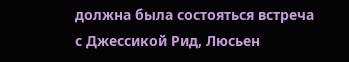должна была состояться встреча с Джессикой Рид, Люсьен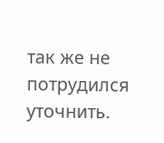так же не потрудился уточнить.